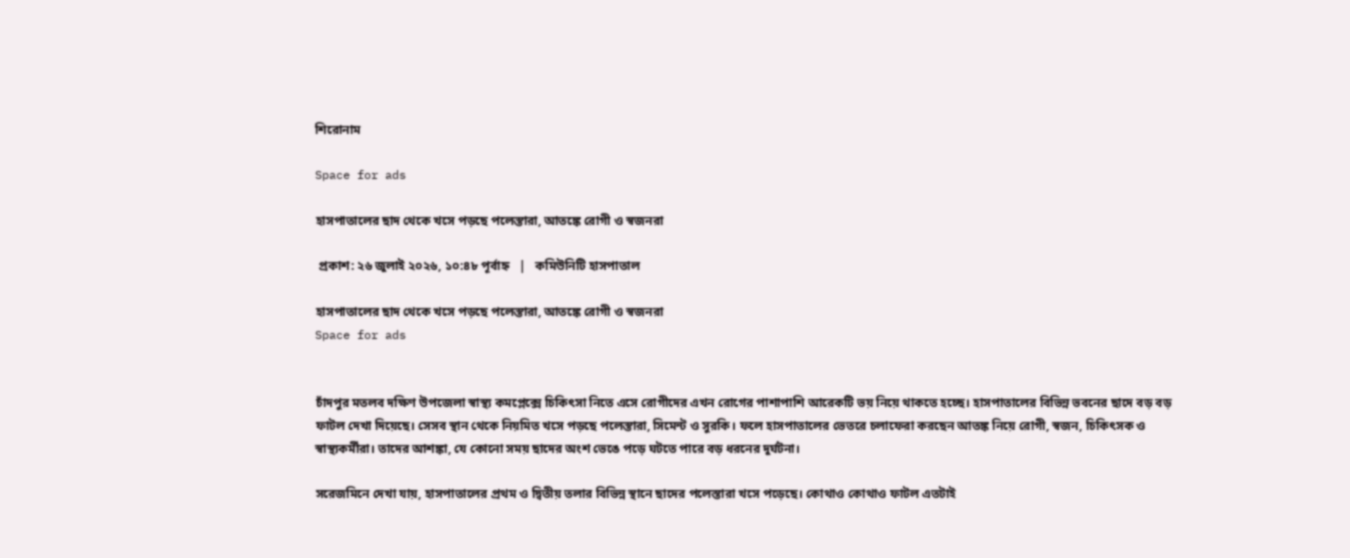শিরোনাম

Space for ads

হাসপাতালের ছাদ থেকে খসে পড়ছে পলেস্তারা, আতঙ্কে রোগী ও স্বজনরা

 প্রকাশ: ২৬ জুলাই ২০২৬, ১০:৪৮ পূর্বাহ্ন   |   কমিউনিটি হাসপাতাল

হাসপাতালের ছাদ থেকে খসে পড়ছে পলেস্তারা, আতঙ্কে রোগী ও স্বজনরা
Space for ads


চাঁদপুর মতলব দক্ষিণ উপজেলা স্বাস্থ্য কমপ্লেক্সে চিকিৎসা নিতে এসে রোগীদের এখন রোগের পাশাপাশি আরেকটি ভয় নিয়ে থাকতে হচ্ছে। হাসপাতালের বিভিন্ন ভবনের ছাদে বড় বড় ফাটল দেখা দিয়েছে। সেসব স্থান থেকে নিয়মিত খসে পড়ছে পলেস্তারা, সিমেন্ট ও সুরকি। ফলে হাসপাতালের ভেতরে চলাফেরা করছেন আতঙ্ক নিয়ে রোগী, স্বজন, চিকিৎসক ও স্বাস্থ্যকর্মীরা। তাদের আশঙ্কা, যে কোনো সময় ছাদের অংশ ভেঙে পড়ে ঘটতে পারে বড় ধরনের দুর্ঘটনা।

সরেজমিনে দেখা যায়, হাসপাতালের প্রথম ও দ্বিতীয় তলার বিভিন্ন স্থানে ছাদের পলেস্তারা খসে পড়েছে। কোথাও কোথাও ফাটল এতটাই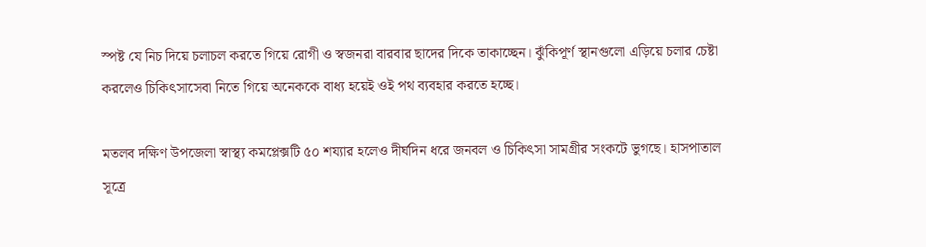স্পষ্ট যে নিচ দিয়ে চলাচল করতে গিয়ে রোগী ও স্বজনরা বারবার ছাদের দিকে তাকাচ্ছেন। ঝুঁকিপূর্ণ স্থানগুলো এড়িয়ে চলার চেষ্টা করলেও চিকিৎসাসেবা নিতে গিয়ে অনেককে বাধ্য হয়েই ওই পথ ব্যবহার করতে হচ্ছে।

মতলব দক্ষিণ উপজেলা স্বাস্থ্য কমপ্লেক্সটি ৫০ শয্যার হলেও দীর্ঘদিন ধরে জনবল ও চিকিৎসা সামগ্রীর সংকটে ভুগছে। হাসপাতাল সূত্রে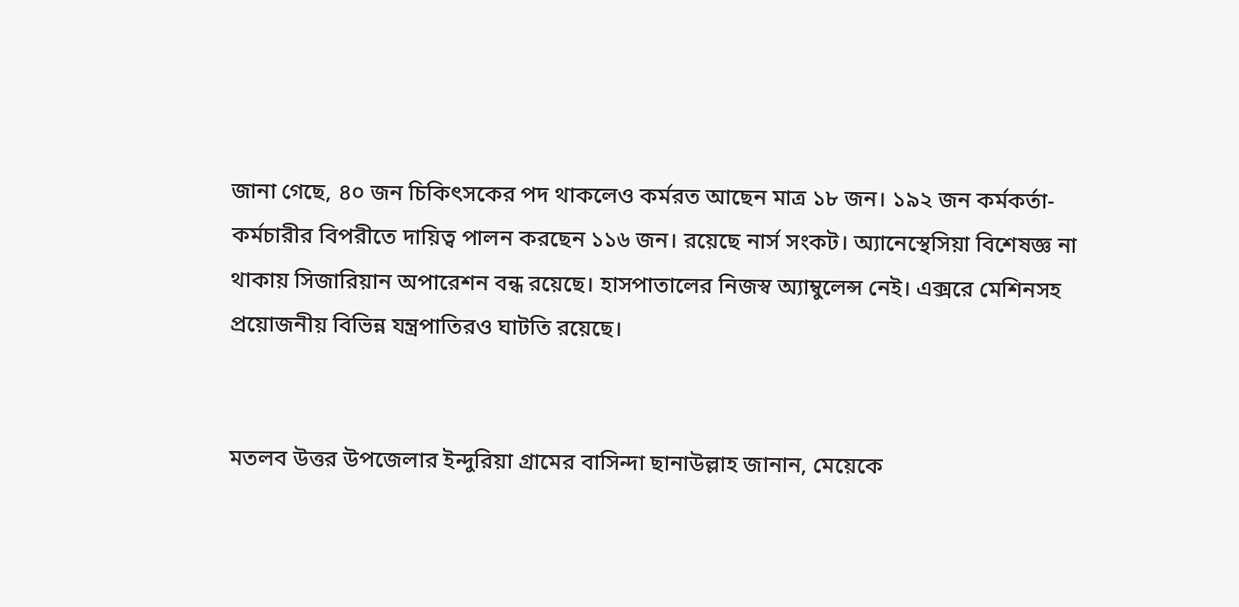জানা গেছে, ৪০ জন চিকিৎসকের পদ থাকলেও কর্মরত আছেন মাত্র ১৮ জন। ১৯২ জন কর্মকর্তা-কর্মচারীর বিপরীতে দায়িত্ব পালন করছেন ১১৬ জন। রয়েছে নার্স সংকট। অ্যানেস্থেসিয়া বিশেষজ্ঞ না থাকায় সিজারিয়ান অপারেশন বন্ধ রয়েছে। হাসপাতালের নিজস্ব অ্যাম্বুলেন্স নেই। এক্সরে মেশিনসহ প্রয়োজনীয় বিভিন্ন যন্ত্রপাতিরও ঘাটতি রয়েছে।


মতলব উত্তর উপজেলার ইন্দুরিয়া গ্রামের বাসিন্দা ছানাউল্লাহ জানান, মেয়েকে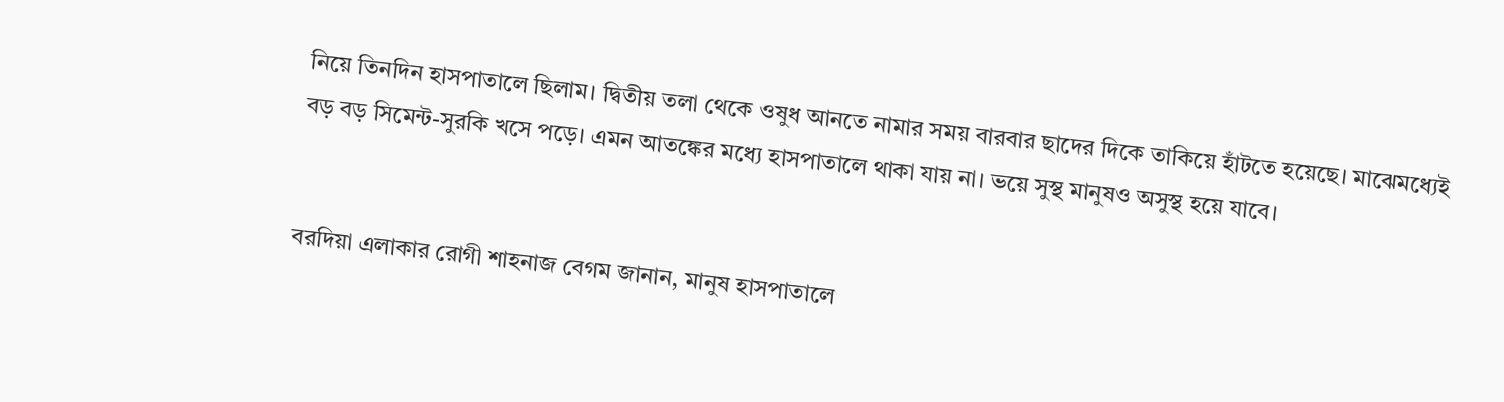নিয়ে তিনদিন হাসপাতালে ছিলাম। দ্বিতীয় তলা থেকে ওষুধ আনতে নামার সময় বারবার ছাদের দিকে তাকিয়ে হাঁটতে হয়েছে। মাঝেমধ্যেই বড় বড় সিমেন্ট-সুরকি খসে পড়ে। এমন আতঙ্কের মধ্যে হাসপাতালে থাকা যায় না। ভয়ে সুস্থ মানুষও অসুস্থ হয়ে যাবে।


বরদিয়া এলাকার রোগী শাহনাজ বেগম জানান, মানুষ হাসপাতালে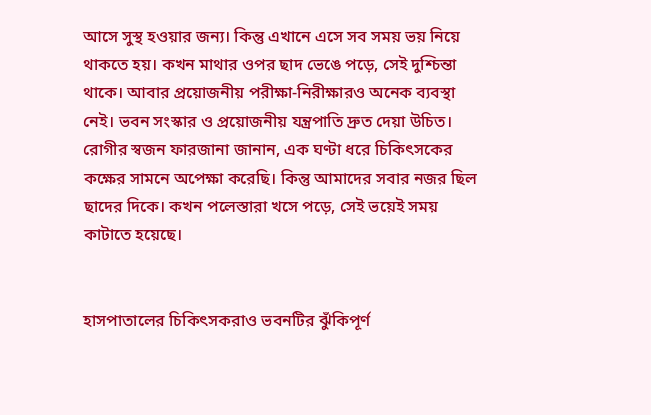আসে সুস্থ হওয়ার জন্য। কিন্তু এখানে এসে সব সময় ভয় নিয়ে থাকতে হয়। কখন মাথার ওপর ছাদ ভেঙে পড়ে, সেই দুশ্চিন্তা থাকে। আবার প্রয়োজনীয় পরীক্ষা-নিরীক্ষারও অনেক ব্যবস্থা নেই। ভবন সংস্কার ও প্রয়োজনীয় যন্ত্রপাতি দ্রুত দেয়া উচিত। রোগীর স্বজন ফারজানা জানান, এক ঘণ্টা ধরে চিকিৎসকের কক্ষের সামনে অপেক্ষা করেছি। কিন্তু আমাদের সবার নজর ছিল ছাদের দিকে। কখন পলেস্তারা খসে পড়ে, সেই ভয়েই সময় কাটাতে হয়েছে।


হাসপাতালের চিকিৎসকরাও ভবনটির ঝুঁকিপূর্ণ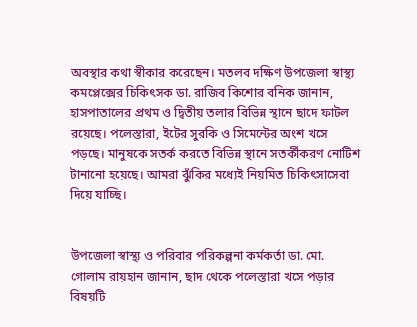অবস্থার কথা স্বীকার করেছেন। মতলব দক্ষিণ উপজেলা স্বাস্থ্য কমপ্লেক্সের চিকিৎসক ডা. রাজিব কিশোর বনিক জানান, হাসপাতালের প্রথম ও দ্বিতীয় তলার বিভিন্ন স্থানে ছাদে ফাটল রয়েছে। পলেস্তারা, ইটের সুরকি ও সিমেন্টের অংশ খসে পড়ছে। মানুষকে সতর্ক করতে বিভিন্ন স্থানে সতর্কীকরণ নোটিশ টানানো হয়েছে। আমরা ঝুঁকির মধ্যেই নিয়মিত চিকিৎসাসেবা দিয়ে যাচ্ছি।


উপজেলা স্বাস্থ্য ও পরিবার পরিকল্পনা কর্মকর্তা ডা. মো. গোলাম রায়হান জানান, ছাদ থেকে পলেস্তারা খসে পড়ার বিষয়টি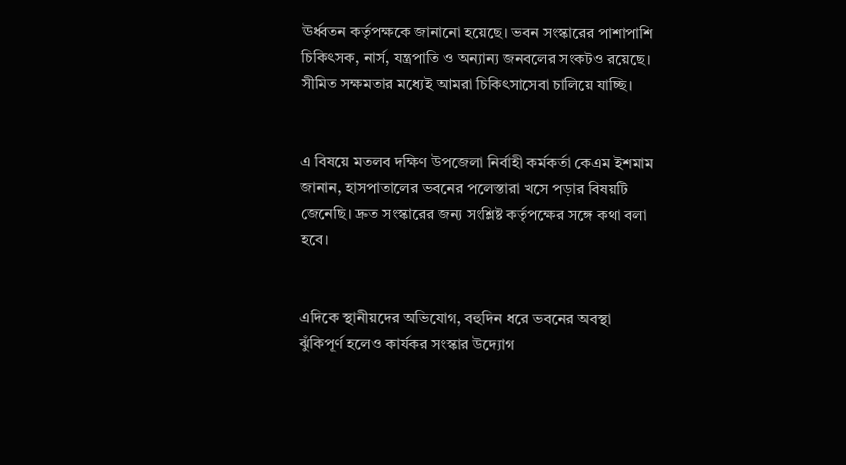ঊর্ধ্বতন কর্তৃপক্ষকে জানানো হয়েছে। ভবন সংস্কারের পাশাপাশি চিকিৎসক, নার্স, যন্ত্রপাতি ও অন্যান্য জনবলের সংকটও রয়েছে। সীমিত সক্ষমতার মধ্যেই আমরা চিকিৎসাসেবা চালিয়ে যাচ্ছি।


এ বিষয়ে মতলব দক্ষিণ উপজেলা নির্বাহী কর্মকর্তা কেএম ইশমাম জানান, হাসপাতালের ভবনের পলেস্তারা খসে পড়ার বিষয়টি জেনেছি। দ্রুত সংস্কারের জন্য সংশ্লিষ্ট কর্তৃপক্ষের সঙ্গে কথা বলা হবে।


এদিকে স্থানীয়দের অভিযোগ, বহুদিন ধরে ভবনের অবস্থা ঝুঁকিপূর্ণ হলেও কার্যকর সংস্কার উদ্যোগ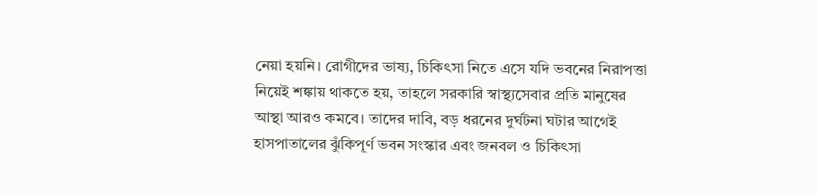নেয়া হয়নি। রোগীদের ভাষ্য, চিকিৎসা নিতে এসে যদি ভবনের নিরাপত্তা নিয়েই শঙ্কায় থাকতে হয়, তাহলে সরকারি স্বাস্থ্যসেবার প্রতি মানুষের আস্থা আরও কমবে। তাদের দাবি, বড় ধরনের দুর্ঘটনা ঘটার আগেই হাসপাতালের ঝুঁকিপূর্ণ ভবন সংস্কার এবং জনবল ও চিকিৎসা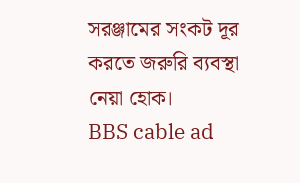সরঞ্জামের সংকট দূর করতে জরুরি ব্যবস্থা নেয়া হোক।
BBS cable ad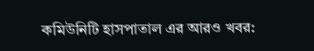কমিউনিটি হাসপাতাল এর আরও খবর: